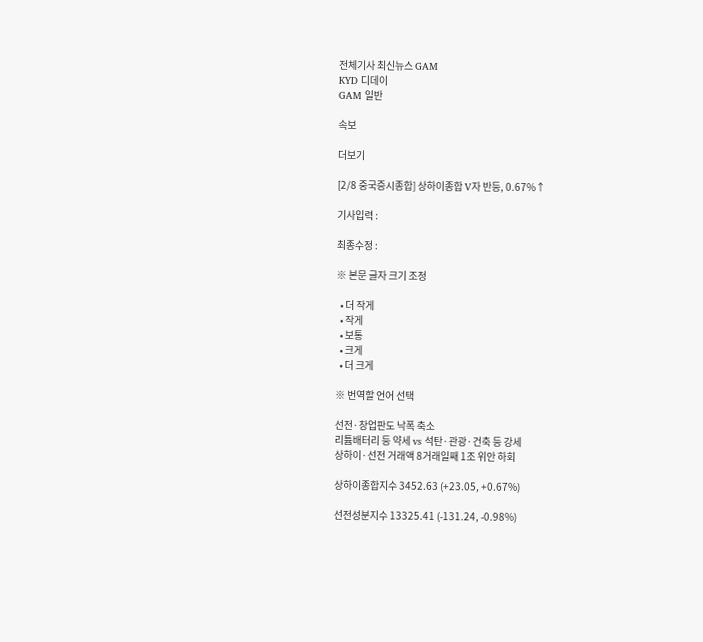전체기사 최신뉴스 GAM
KYD 디데이
GAM 일반

속보

더보기

[2/8 중국증시종합] 상하이종합 V자 반등, 0.67%↑

기사입력 :

최종수정 :

※ 본문 글자 크기 조정

  • 더 작게
  • 작게
  • 보통
  • 크게
  • 더 크게

※ 번역할 언어 선택

선전·창업판도 낙폭 축소
리튬배터리 등 약세 vs 석탄·관광·건축 등 강세
상하이·선전 거래액 8거래일째 1조 위안 하회

상하이종합지수 3452.63 (+23.05, +0.67%)

선전성분지수 13325.41 (-131.24, -0.98%)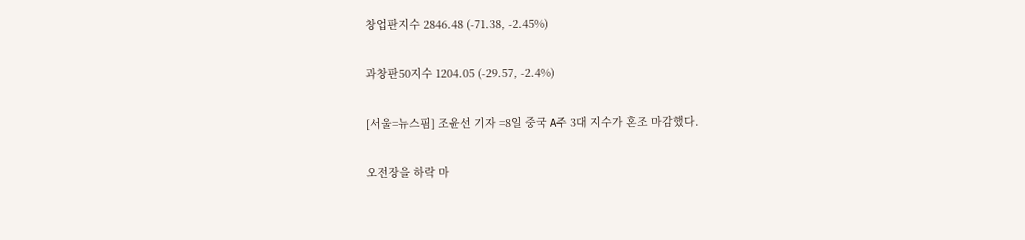창업판지수 2846.48 (-71.38, -2.45%)

과창판50지수 1204.05 (-29.57, -2.4%)

[서울=뉴스핌] 조윤선 기자 =8일 중국 A주 3대 지수가 혼조 마감했다.

오전장을 하락 마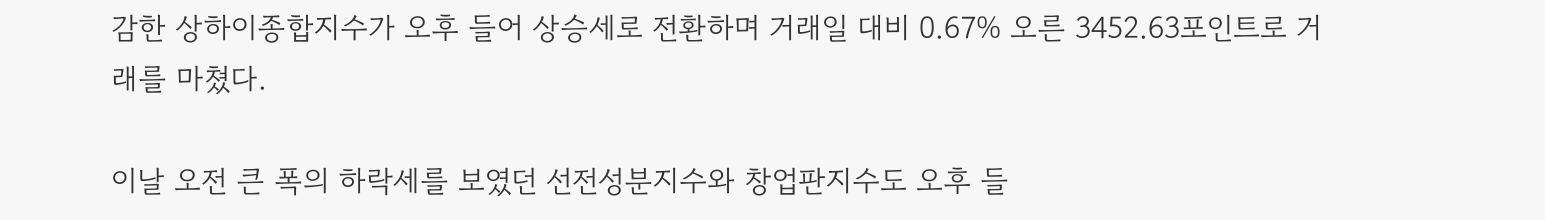감한 상하이종합지수가 오후 들어 상승세로 전환하며 거래일 대비 0.67% 오른 3452.63포인트로 거래를 마쳤다.

이날 오전 큰 폭의 하락세를 보였던 선전성분지수와 창업판지수도 오후 들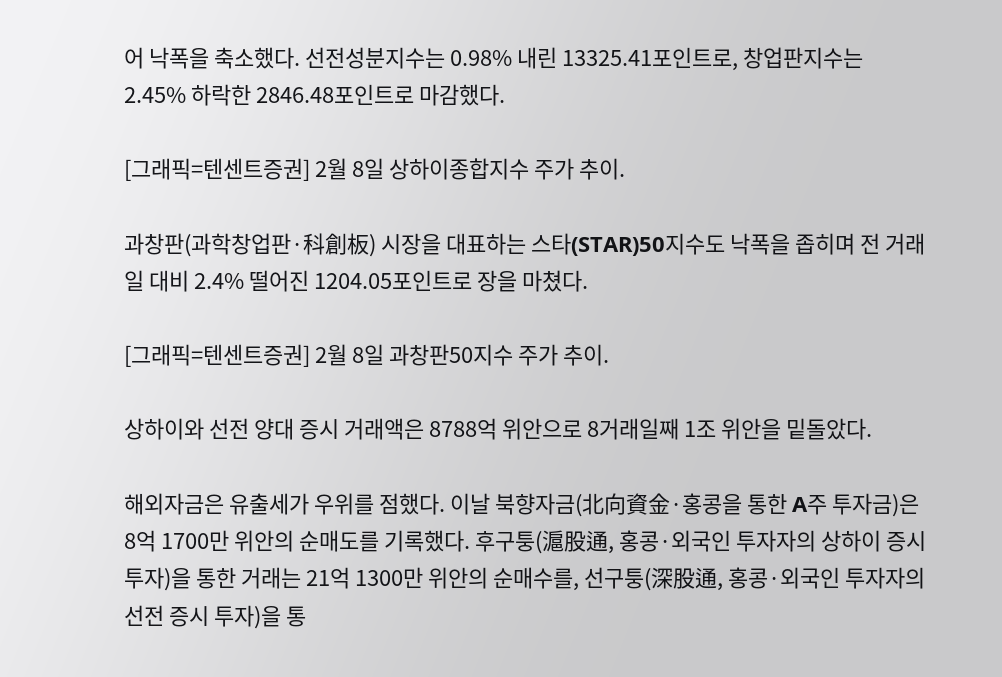어 낙폭을 축소했다. 선전성분지수는 0.98% 내린 13325.41포인트로, 창업판지수는 2.45% 하락한 2846.48포인트로 마감했다.

[그래픽=텐센트증권] 2월 8일 상하이종합지수 주가 추이.

과창판(과학창업판·科創板) 시장을 대표하는 스타(STAR)50지수도 낙폭을 좁히며 전 거래일 대비 2.4% 떨어진 1204.05포인트로 장을 마쳤다.

[그래픽=텐센트증권] 2월 8일 과창판50지수 주가 추이.

상하이와 선전 양대 증시 거래액은 8788억 위안으로 8거래일째 1조 위안을 밑돌았다.

해외자금은 유출세가 우위를 점했다. 이날 북향자금(北向資金·홍콩을 통한 A주 투자금)은 8억 1700만 위안의 순매도를 기록했다. 후구퉁(滬股通, 홍콩·외국인 투자자의 상하이 증시 투자)을 통한 거래는 21억 1300만 위안의 순매수를, 선구퉁(深股通, 홍콩·외국인 투자자의 선전 증시 투자)을 통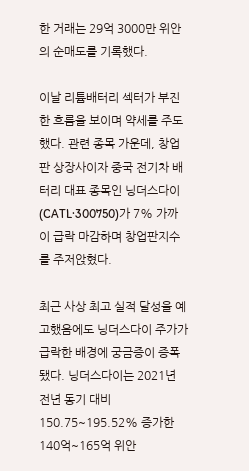한 거래는 29억 3000만 위안의 순매도를 기록했다.

이날 리튬배터리 섹터가 부진한 흐름을 보이며 약세를 주도했다. 관련 종목 가운데, 창업판 상장사이자 중국 전기차 배터리 대표 종목인 닝더스다이(CATL·300750)가 7% 가까이 급락 마감하며 창업판지수를 주저앉혔다.

최근 사상 최고 실적 달성을 예고했음에도 닝더스다이 주가가 급락한 배경에 궁금증이 증폭됐다. 닝더스다이는 2021년 전년 동기 대비 150.75~195.52% 증가한 140억~165억 위안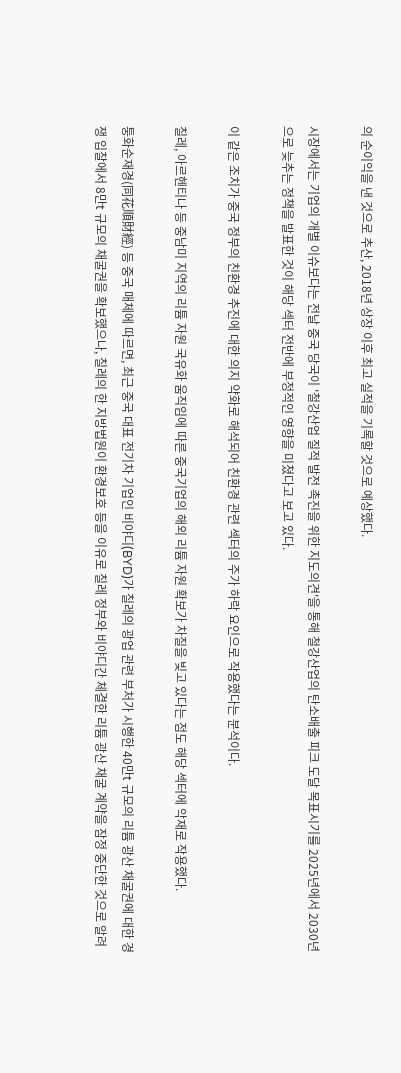의 순이익을 낸 것으로 추산, 2018년 상장 이후 최고 실적을 기록할 것으로 예상했다.

시장에서는 기업의 개별 이슈보다는 전날 중국 당국이 '철강산업 질적 발전 촉진을 위한 지도의견'을 통해 철강산업의 탄소배출 피크 도달 목표시기를 2025년에서 2030년으로 늦추는 정책을 발표한 것이 해당 섹터 전반에 부정적인 영향을 미쳤다고 보고 있다.

이 같은 조치가 중국 정부의 친환경 추진에 대한 의지 약화로 해석되어 친환경 관련 섹터의 주가 하락 요인으로 작용했다는 분석이다.

칠레, 아르헨티나 등 중남미 지역의 리튬 자원 국유화 움직임에 따른 중국기업의 해외 리튬 자원 확보가 차질을 빚고 있다는 점도 해당 섹터에 악재로 작용했다.

퉁화순재경(同花順財經) 등 중국 매체에 따르면, 최근 중국 대표 전기차 기업인 비야디(BYD)가 칠레의 광업 관련 부처가 시행한 40만t 규모의 리튬 광산 채굴권에 대한 경쟁 입찰에서 8만t 규모의 채굴권을 확보했으나, 칠레의 한 지방법원이 환경보호 등을 이유로 칠레 정부와 비야디간 체결한 리튬 광산 채굴 계약을 잠정 중단한 것으로 알려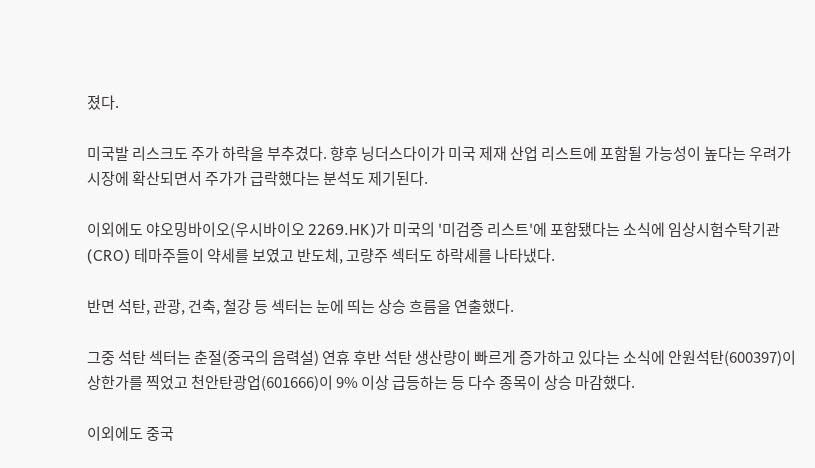졌다.

미국발 리스크도 주가 하락을 부추겼다. 향후 닝더스다이가 미국 제재 산업 리스트에 포함될 가능성이 높다는 우려가 시장에 확산되면서 주가가 급락했다는 분석도 제기된다.

이외에도 야오밍바이오(우시바이오 2269.HK)가 미국의 '미검증 리스트'에 포함됐다는 소식에 임상시험수탁기관(CRO) 테마주들이 약세를 보였고 반도체, 고량주 섹터도 하락세를 나타냈다.

반면 석탄, 관광, 건축, 철강 등 섹터는 눈에 띄는 상승 흐름을 연출했다.

그중 석탄 섹터는 춘절(중국의 음력설) 연휴 후반 석탄 생산량이 빠르게 증가하고 있다는 소식에 안원석탄(600397)이 상한가를 찍었고 천안탄광업(601666)이 9% 이상 급등하는 등 다수 종목이 상승 마감했다.

이외에도 중국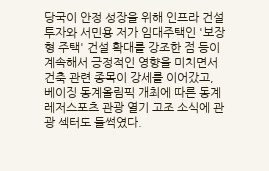당국이 안정 성장을 위해 인프라 건설 투자와 서민용 저가 임대주택인 '보장형 주택' 건설 확대를 강조한 점 등이 계속해서 긍정적인 영향을 미치면서 건축 관련 종목이 강세를 이어갔고, 베이징 동계올림픽 개최에 따른 동계 레저스포츠 관광 열기 고조 소식에 관광 섹터도 들썩였다.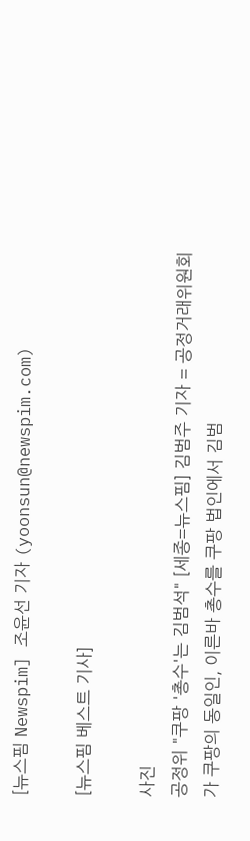[뉴스핌 Newspim] 조윤선 기자 (yoonsun@newspim.com)

[뉴스핌 베스트 기사]

사진
공정위 "쿠팡 '총수'는 김범석" [세종=뉴스핌] 김범주 기자 = 공정거래위원회가 쿠팡의 동일인, 이른바 총수를 쿠팡 법인에서 김범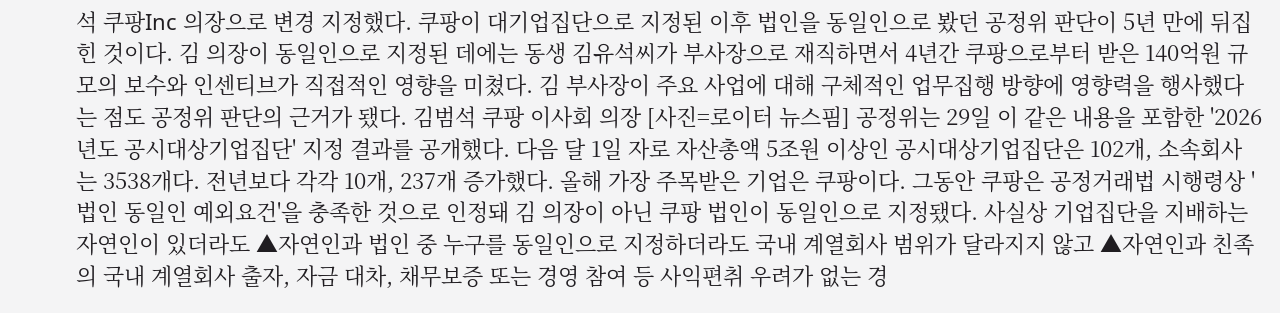석 쿠팡Inc 의장으로 변경 지정했다. 쿠팡이 대기업집단으로 지정된 이후 법인을 동일인으로 봤던 공정위 판단이 5년 만에 뒤집힌 것이다. 김 의장이 동일인으로 지정된 데에는 동생 김유석씨가 부사장으로 재직하면서 4년간 쿠팡으로부터 받은 140억원 규모의 보수와 인센티브가 직접적인 영향을 미쳤다. 김 부사장이 주요 사업에 대해 구체적인 업무집행 방향에 영향력을 행사했다는 점도 공정위 판단의 근거가 됐다. 김범석 쿠팡 이사회 의장 [사진=로이터 뉴스핌] 공정위는 29일 이 같은 내용을 포함한 '2026년도 공시대상기업집단' 지정 결과를 공개했다. 다음 달 1일 자로 자산총액 5조원 이상인 공시대상기업집단은 102개, 소속회사는 3538개다. 전년보다 각각 10개, 237개 증가했다. 올해 가장 주목받은 기업은 쿠팡이다. 그동안 쿠팡은 공정거래법 시행령상 '법인 동일인 예외요건'을 충족한 것으로 인정돼 김 의장이 아닌 쿠팡 법인이 동일인으로 지정됐다. 사실상 기업집단을 지배하는 자연인이 있더라도 ▲자연인과 법인 중 누구를 동일인으로 지정하더라도 국내 계열회사 범위가 달라지지 않고 ▲자연인과 친족의 국내 계열회사 출자, 자금 대차, 채무보증 또는 경영 참여 등 사익편취 우려가 없는 경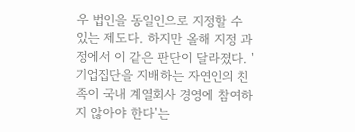우 법인을 동일인으로 지정할 수 있는 제도다. 하지만 올해 지정 과정에서 이 같은 판단이 달라졌다. '기업집단을 지배하는 자연인의 친족이 국내 계열회사 경영에 참여하지 않아야 한다'는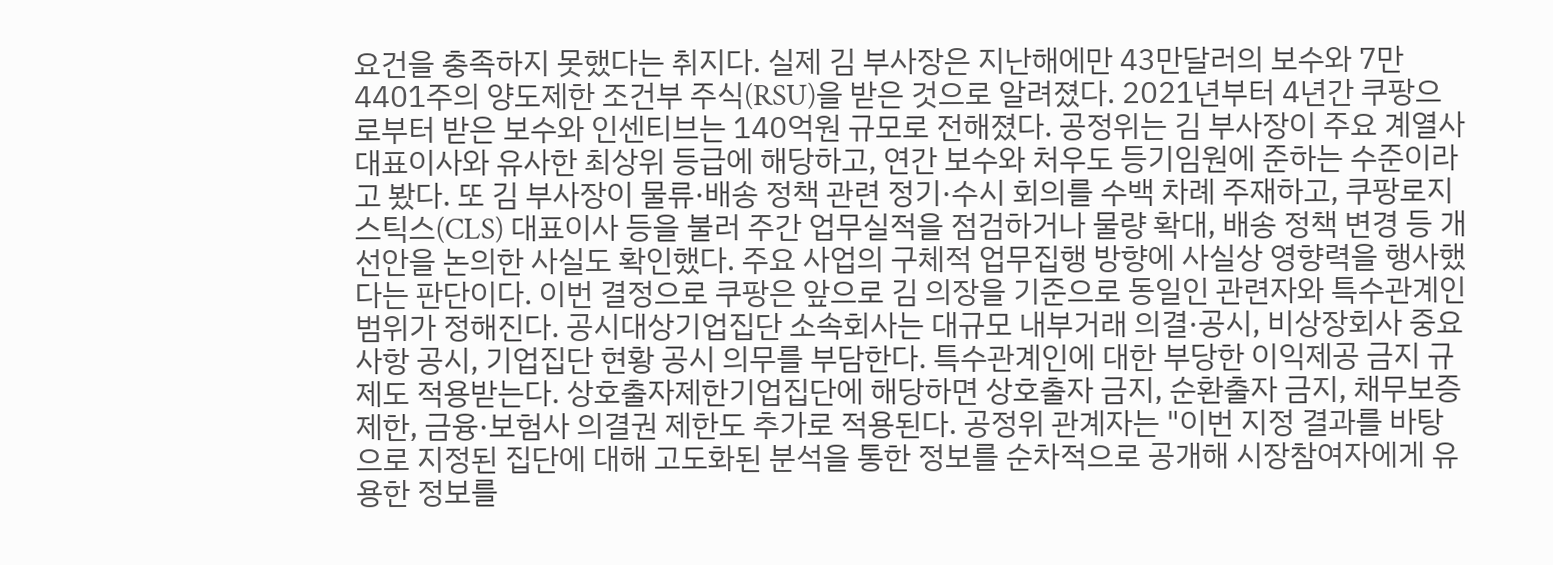요건을 충족하지 못했다는 취지다. 실제 김 부사장은 지난해에만 43만달러의 보수와 7만4401주의 양도제한 조건부 주식(RSU)을 받은 것으로 알려졌다. 2021년부터 4년간 쿠팡으로부터 받은 보수와 인센티브는 140억원 규모로 전해졌다. 공정위는 김 부사장이 주요 계열사 대표이사와 유사한 최상위 등급에 해당하고, 연간 보수와 처우도 등기임원에 준하는 수준이라고 봤다. 또 김 부사장이 물류·배송 정책 관련 정기·수시 회의를 수백 차례 주재하고, 쿠팡로지스틱스(CLS) 대표이사 등을 불러 주간 업무실적을 점검하거나 물량 확대, 배송 정책 변경 등 개선안을 논의한 사실도 확인했다. 주요 사업의 구체적 업무집행 방향에 사실상 영향력을 행사했다는 판단이다. 이번 결정으로 쿠팡은 앞으로 김 의장을 기준으로 동일인 관련자와 특수관계인 범위가 정해진다. 공시대상기업집단 소속회사는 대규모 내부거래 의결·공시, 비상장회사 중요사항 공시, 기업집단 현황 공시 의무를 부담한다. 특수관계인에 대한 부당한 이익제공 금지 규제도 적용받는다. 상호출자제한기업집단에 해당하면 상호출자 금지, 순환출자 금지, 채무보증 제한, 금융·보험사 의결권 제한도 추가로 적용된다. 공정위 관계자는 "이번 지정 결과를 바탕으로 지정된 집단에 대해 고도화된 분석을 통한 정보를 순차적으로 공개해 시장참여자에게 유용한 정보를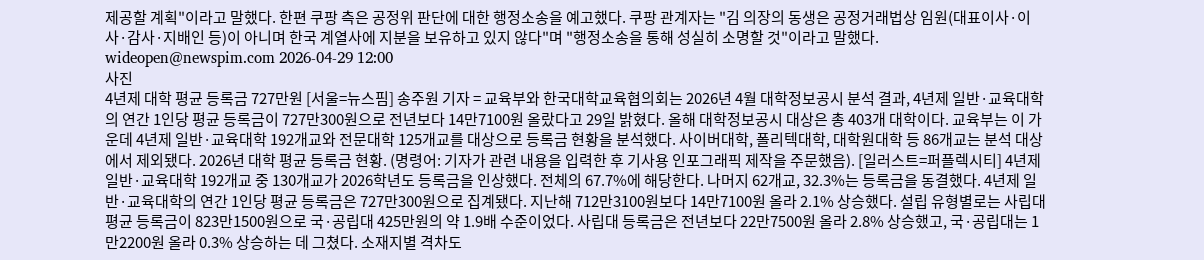제공할 계획"이라고 말했다. 한편 쿠팡 측은 공정위 판단에 대한 행정소송을 예고했다. 쿠팡 관계자는 "김 의장의 동생은 공정거래법상 임원(대표이사·이사·감사·지배인 등)이 아니며 한국 계열사에 지분을 보유하고 있지 않다"며 "행정소송을 통해 성실히 소명할 것"이라고 말했다. wideopen@newspim.com 2026-04-29 12:00
사진
4년제 대학 평균 등록금 727만원 [서울=뉴스핌] 송주원 기자 = 교육부와 한국대학교육협의회는 2026년 4월 대학정보공시 분석 결과, 4년제 일반·교육대학의 연간 1인당 평균 등록금이 727만300원으로 전년보다 14만7100원 올랐다고 29일 밝혔다. 올해 대학정보공시 대상은 총 403개 대학이다. 교육부는 이 가운데 4년제 일반·교육대학 192개교와 전문대학 125개교를 대상으로 등록금 현황을 분석했다. 사이버대학, 폴리텍대학, 대학원대학 등 86개교는 분석 대상에서 제외됐다. 2026년 대학 평균 등록금 현황. (명령어: 기자가 관련 내용을 입력한 후 기사용 인포그래픽 제작을 주문했음). [일러스트=퍼플렉시티] 4년제 일반·교육대학 192개교 중 130개교가 2026학년도 등록금을 인상했다. 전체의 67.7%에 해당한다. 나머지 62개교, 32.3%는 등록금을 동결했다. 4년제 일반·교육대학의 연간 1인당 평균 등록금은 727만300원으로 집계됐다. 지난해 712만3100원보다 14만7100원 올라 2.1% 상승했다. 설립 유형별로는 사립대 평균 등록금이 823만1500원으로 국·공립대 425만원의 약 1.9배 수준이었다. 사립대 등록금은 전년보다 22만7500원 올라 2.8% 상승했고, 국·공립대는 1만2200원 올라 0.3% 상승하는 데 그쳤다. 소재지별 격차도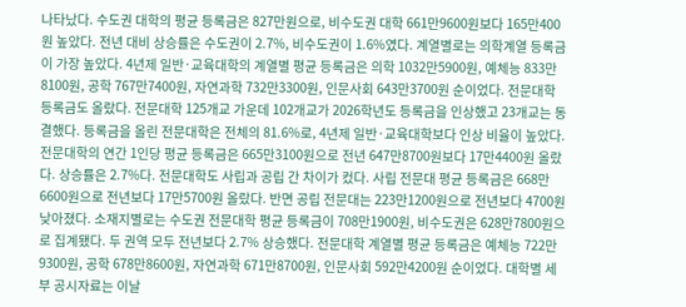나타났다. 수도권 대학의 평균 등록금은 827만원으로, 비수도권 대학 661만9600원보다 165만400원 높았다. 전년 대비 상승률은 수도권이 2.7%, 비수도권이 1.6%였다. 계열별로는 의학계열 등록금이 가장 높았다. 4년제 일반·교육대학의 계열별 평균 등록금은 의학 1032만5900원, 예체능 833만8100원, 공학 767만7400원, 자연과학 732만3300원, 인문사회 643만3700원 순이었다. 전문대학 등록금도 올랐다. 전문대학 125개교 가운데 102개교가 2026학년도 등록금을 인상했고 23개교는 동결했다. 등록금을 올린 전문대학은 전체의 81.6%로, 4년제 일반·교육대학보다 인상 비율이 높았다. 전문대학의 연간 1인당 평균 등록금은 665만3100원으로 전년 647만8700원보다 17만4400원 올랐다. 상승률은 2.7%다. 전문대학도 사립과 공립 간 차이가 컸다. 사립 전문대 평균 등록금은 668만6600원으로 전년보다 17만5700원 올랐다. 반면 공립 전문대는 223만1200원으로 전년보다 4700원 낮아졌다. 소재지별로는 수도권 전문대학 평균 등록금이 708만1900원, 비수도권은 628만7800원으로 집계됐다. 두 권역 모두 전년보다 2.7% 상승했다. 전문대학 계열별 평균 등록금은 예체능 722만9300원, 공학 678만8600원, 자연과학 671만8700원, 인문사회 592만4200원 순이었다. 대학별 세부 공시자료는 이날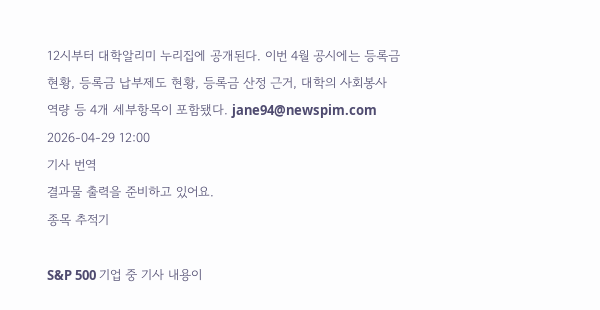12시부터 대학알리미 누리집에 공개된다. 이번 4월 공시에는 등록금 현황, 등록금 납부제도 현황, 등록금 산정 근거, 대학의 사회봉사 역량 등 4개 세부항목이 포함됐다. jane94@newspim.com 2026-04-29 12:00
기사 번역
결과물 출력을 준비하고 있어요.
종목 추적기

S&P 500 기업 중 기사 내용이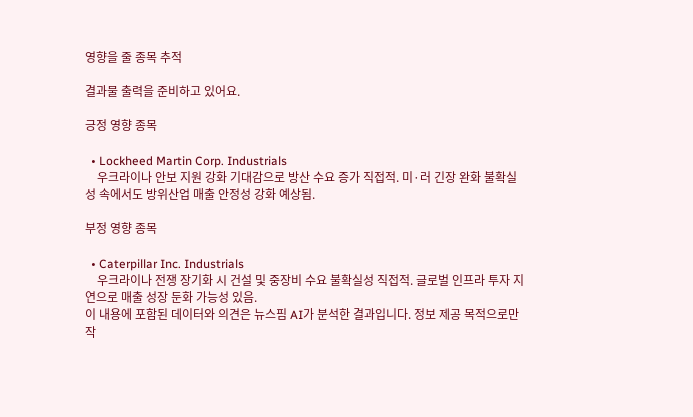영향을 줄 종목 추적

결과물 출력을 준비하고 있어요.

긍정 영향 종목

  • Lockheed Martin Corp. Industrials
    우크라이나 안보 지원 강화 기대감으로 방산 수요 증가 직접적. 미·러 긴장 완화 불확실성 속에서도 방위산업 매출 안정성 강화 예상됨.

부정 영향 종목

  • Caterpillar Inc. Industrials
    우크라이나 전쟁 장기화 시 건설 및 중장비 수요 불확실성 직접적. 글로벌 인프라 투자 지연으로 매출 성장 둔화 가능성 있음.
이 내용에 포함된 데이터와 의견은 뉴스핌 AI가 분석한 결과입니다. 정보 제공 목적으로만 작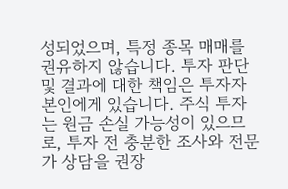성되었으며, 특정 종목 매매를 권유하지 않습니다. 투자 판단 및 결과에 대한 책임은 투자자 본인에게 있습니다. 주식 투자는 원금 손실 가능성이 있으므로, 투자 전 충분한 조사와 전문가 상담을 권장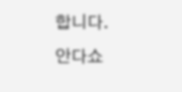합니다.
안다쇼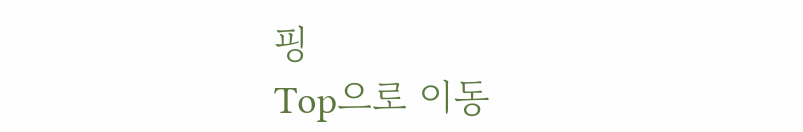핑
Top으로 이동